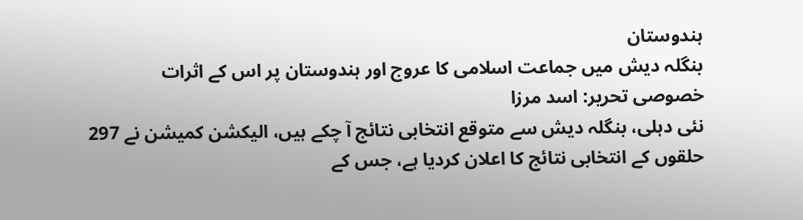ہندوستان
بنگلہ دیش میں جماعت اسلامی کا عروج اور ہندوستان پر اس کے اثرات
خصوصی تحریر: اسد مرزا
نئی دہلی، بنگلہ دیش سے متوقع انتخابی نتائج آ چکے ہیں، الیکشن کمیشن نے 297 حلقوں کے انتخابی نتائج کا اعلان کردیا ہے، جس کے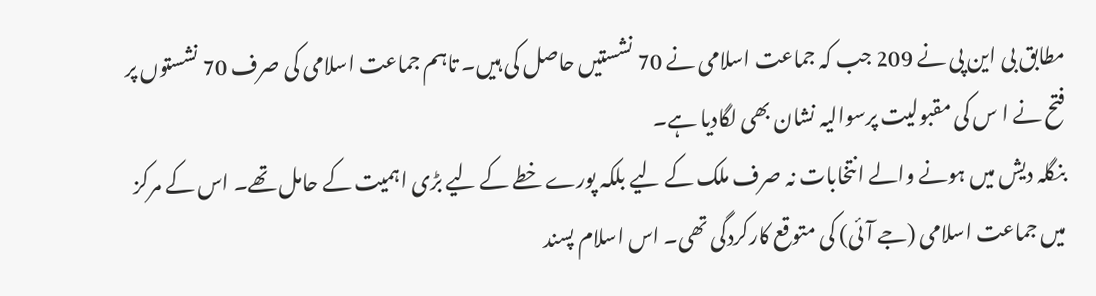مطابق بی این پی نے 209 جب کہ جماعت اسلامی نے 70 نشستیں حاصل کی ہیں۔ تاہم جماعت اسلامی کی صرف 70 نشستوں پر فتح نے ا س کی مقبولیت پرسوالیہ نشان بھی لگادیا ہے۔
بنگلہ دیش میں ہونے والے انتخابات نہ صرف ملک کے لیے بلکہ پورے خطے کے لیے بڑی اہمیت کے حامل تھے۔ اس کے مرکز میں جماعت اسلامی (جے آئی) کی متوقع کارکردگی تھی۔ اس اسلام پسند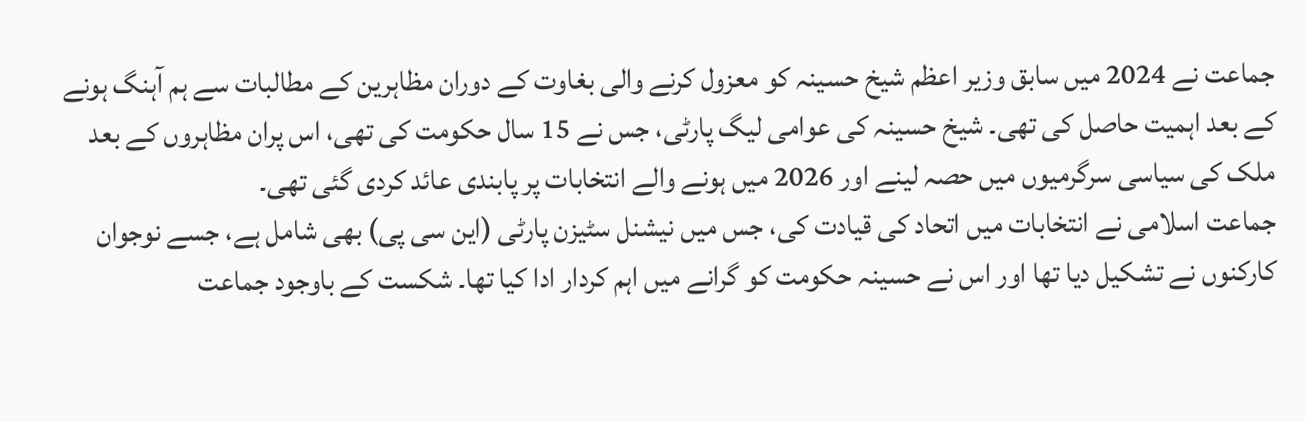جماعت نے 2024 میں سابق وزیر اعظم شیخ حسینہ کو معزول کرنے والی بغاوت کے دوران مظاہرین کے مطالبات سے ہم آہنگ ہونے کے بعد اہمیت حاصل کی تھی۔ شیخ حسینہ کی عوامی لیگ پارٹی، جس نے 15 سال حکومت کی تھی، اس پران مظاہروں کے بعد ملک کی سیاسی سرگرمیوں میں حصہ لینے اور 2026 میں ہونے والے انتخابات پر پابندی عائد کردی گئی تھی۔
جماعت اسلامی نے انتخابات میں اتحاد کی قیادت کی، جس میں نیشنل سٹیزن پارٹی (این سی پی) بھی شامل ہے، جسے نوجوان کارکنوں نے تشکیل دیا تھا اور اس نے حسینہ حکومت کو گرانے میں اہم کردار ادا کیا تھا۔ شکست کے باوجود جماعت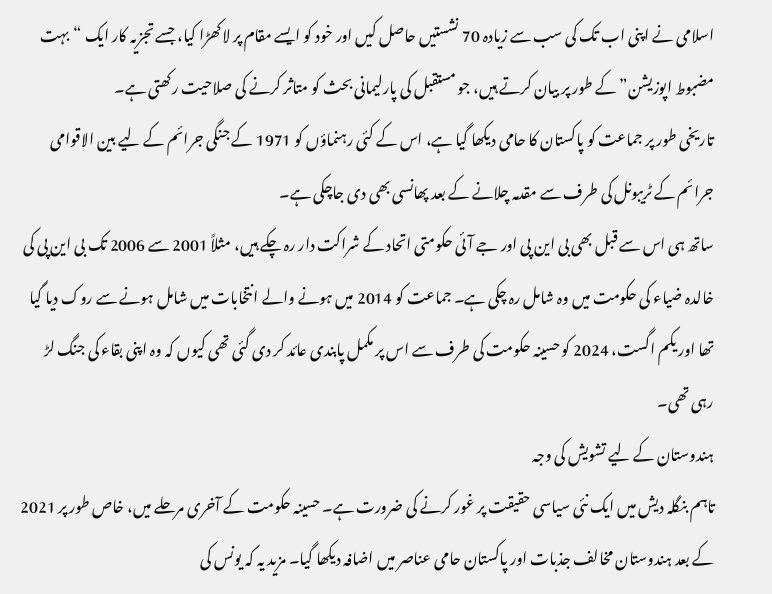اسلامی نے اپنی اب تک کی سب سے زیادہ 70 نشستیں حاصل کیں اور خود کو ایسے مقام پر لاکھڑا کیا، جسے تجزیہ کار ایک “بہت مضبوط اپوزیشن” کے طور پر بیان کرتے ہیں، جو مستقبل کی پارلیمانی بحث کو متاثر کرنے کی صلاحیت رکھتی ہے۔
تاریخی طور پر جماعت کو پاکستان کا حامی دیکھا گیا ہے، اس کے کئی رہنماؤں کو 1971 کے جنگی جرائم کے لیے بین الاقوامی جرائم کے ٹریبونل کی طرف سے مقدمہ چلانے کے بعد پھانسی بھی دی جاچکی ہے۔
ساتھ ہی اس سے قبل بھی بی این پی اور جے آئی حکومتی اتحاد کے شراکت دار رہ چکے ہیں، مثلاً 2001 سے 2006 تک بی این پی کی خالدہ ضیاء کی حکومت میں وہ شامل رہ چکی ہے۔ جماعت کو 2014 میں ہونے والے انتخابات میں شامل ہونے سے روک دیا گیا تھا اور یکم اگست، 2024 کو حسینہ حکومت کی طرف سے اس پر مکمل پابندی عائد کر دی گئی تھی کیوں کہ وہ اپنی بقاء کی جنگ لڑ رہی تھی۔
ہندوستان کے لیے تشویش کی وجہ
تاہم بنگلہ دیش میں ایک نئی سیاسی حقیقت پر غور کرنے کی ضرورت ہے۔ حسینہ حکومت کے آخری مرحلے میں، خاص طور پر 2021 کے بعد ہندوستان مخالف جذبات اور پاکستان حامی عناصر میں اضافہ دیکھا گیا۔ مزید یہ کہ یونس کی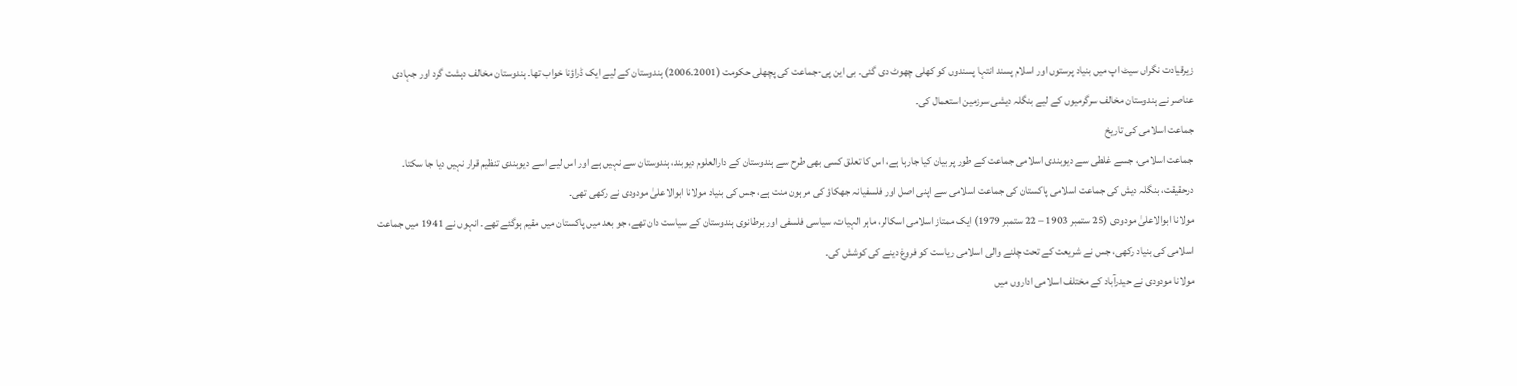زیرقیادت نگراں سیٹ اپ میں بنیاد پرستوں اور اسلام پسند انتہا پسندوں کو کھلی چھوٹ دی گئی۔ بی این پی-جماعت کی پچھلی حکومت (2001۔2006) ہندوستان کے لیے ایک ڈراؤنا خواب تھا۔ ہندوستان مخالف دہشت گرد اور جہادی عناصر نے ہندوستان مخالف سرگرمیوں کے لیے بنگلہ دیشی سرزمین استعمال کی۔
جماعت اسلامی کی تاریخ
جماعت اسلامی، جسے غلطی سے دیوبندی اسلامی جماعت کے طور پر بیان کیا جارہا ہے، اس کا تعلق کسی بھی طرح سے ہندوستان کے دارالعلوم دیوبند، ہندوستان سے نہیں ہے اور اس لیے اسے دیوبندی تنظیم قرار نہیں دیا جا سکتا۔
درحقیقت، بنگلہ دیش کی جماعت اسلامی پاکستان کی جماعت اسلامی سے اپنی اصل اور فلسفیانہ جھکاؤ کی مرہون منت ہے، جس کی بنیاد مولانا ابوالاعلیٰ مودودی نے رکھی تھی۔
مولانا ابوالاعلیٰ مودودی (25 ستمبر 1903 – 22 ستمبر 1979) ایک ممتاز اسلامی اسکالر، ماہر الہیات، سیاسی فلسفی اور برطانوی ہندوستان کے سیاست دان تھے، جو بعد میں پاکستان میں مقیم ہوگئے تھے۔ انہوں نے 1941 میں جماعت اسلامی کی بنیاد رکھی، جس نے شریعت کے تحت چلنے والی اسلامی ریاست کو فروغ دینے کی کوشش کی۔
مولانا مودودی نے حیدرآباد کے مختلف اسلامی اداروں میں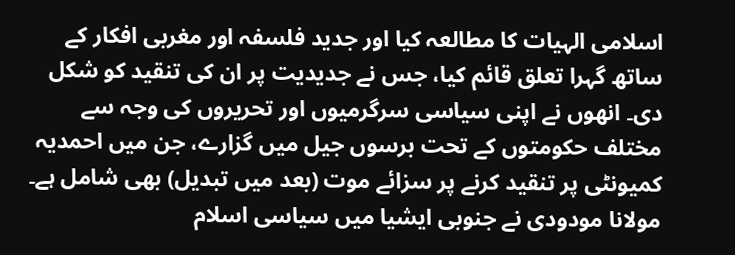اسلامی الہیات کا مطالعہ کیا اور جدید فلسفہ اور مغربی افکار کے ساتھ گہرا تعلق قائم کیا، جس نے جدیدیت پر ان کی تنقید کو شکل دی۔ انھوں نے اپنی سیاسی سرگرمیوں اور تحریروں کی وجہ سے مختلف حکومتوں کے تحت برسوں جیل میں گزارے، جن میں احمدیہ کمیونٹی پر تنقید کرنے پر سزائے موت (بعد میں تبدیل) بھی شامل ہے۔
مولانا مودودی نے جنوبی ایشیا میں سیاسی اسلام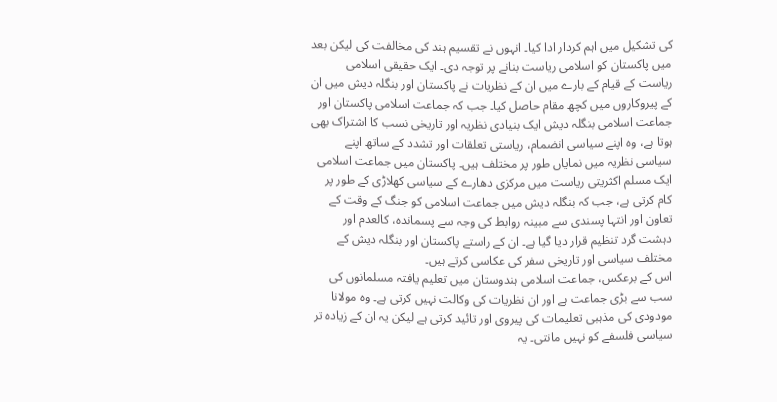کی تشکیل میں اہم کردار ادا کیا۔ انہوں نے تقسیم ہند کی مخالفت کی لیکن بعد میں پاکستان کو اسلامی ریاست بنانے پر توجہ دی۔ ایک حقیقی اسلامی ریاست کے قیام کے بارے میں ان کے نظریات نے پاکستان اور بنگلہ دیش میں ان کے پیروکاروں میں کچھ مقام حاصل کیا۔ جب کہ جماعت اسلامی پاکستان اور جماعت اسلامی بنگلہ دیش ایک بنیادی نظریہ اور تاریخی نسب کا اشتراک بھی ہوتا ہے، وہ اپنے سیاسی انضمام، ریاستی تعلقات اور تشدد کے ساتھ اپنے سیاسی نظریہ میں نمایاں طور پر مختلف ہیں۔ پاکستان میں جماعت اسلامی ایک مسلم اکثریتی ریاست میں مرکزی دھارے کے سیاسی کھلاڑی کے طور پر کام کرتی ہے، جب کہ بنگلہ دیش میں جماعت اسلامی کو جنگ کے وقت کے تعاون اور انتہا پسندی سے مبینہ روابط کی وجہ سے پسماندہ، کالعدم اور دہشت گرد تنظیم قرار دیا گیا ہے۔ ان کے راستے پاکستان اور بنگلہ دیش کے مختلف سیاسی اور تاریخی سفر کی عکاسی کرتے ہیں۔
اس کے برعکس، جماعت اسلامی ہندوستان میں تعلیم یافتہ مسلمانوں کی سب سے بڑی جماعت ہے اور ان نظریات کی وکالت نہیں کرتی ہے۔ وہ مولانا مودودی کی مذہبی تعلیمات کی پیروی اور تائید کرتی ہے لیکن یہ ان کے زیادہ تر سیاسی فلسفے کو نہیں مانتی۔ یہ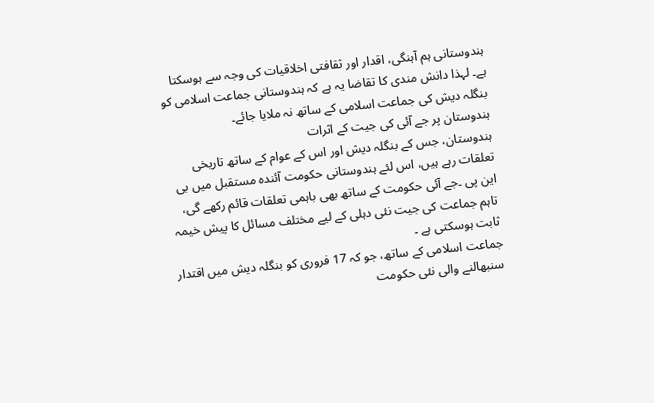ہندوستانی ہم آہنگی، اقدار اور ثقافتی اخلاقیات کی وجہ سے ہوسکتا ہے۔ لہذا دانش مندی کا تقاضا یہ ہے کہ ہندوستانی جماعت اسلامی کو بنگلہ دیش کی جماعت اسلامی کے ساتھ نہ ملایا جائے۔
ہندوستان پر جے آئی کی جیت کے اثرات
ہندوستان، جس کے بنگلہ دیش اور اس کے عوام کے ساتھ تاریخی تعلقات رہے ہیں، اس لئے ہندوستانی حکومت آئندہ مستقبل میں بی این پی ۔جے آئی حکومت کے ساتھ بھی باہمی تعلقات قائم رکھے گی، تاہم جماعت کی جیت نئی دہلی کے لیے مختلف مسائل کا پیش خیمہ ثابت ہوسکتی ہے ۔
جماعت اسلامی کے ساتھ، جو کہ 17 فروری کو بنگلہ دیش میں اقتدار سنبھالنے والی نئی حکومت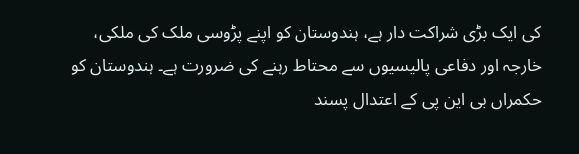کی ایک بڑی شراکت دار ہے، ہندوستان کو اپنے پڑوسی ملک کی ملکی، خارجہ اور دفاعی پالیسیوں سے محتاط رہنے کی ضرورت ہے۔ ہندوستان کو حکمراں بی این پی کے اعتدال پسند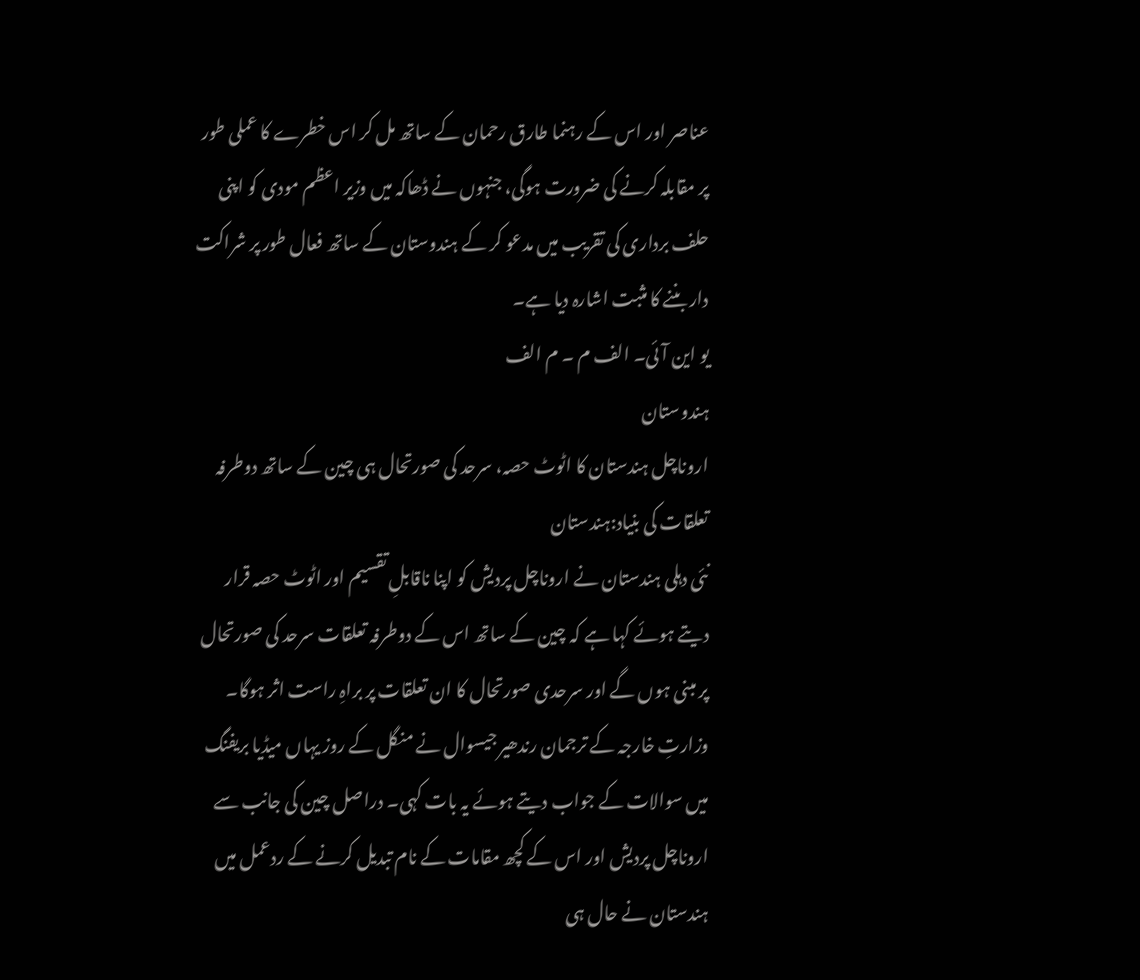عناصر اور اس کے رہنما طارق رحمان کے ساتھ مل کر اس خطرے کا عملی طور پر مقابلہ کرنے کی ضرورت ہوگی، جنہوں نے ڈھاکہ میں وزیر اعظم مودی کو اپنی حلف برداری کی تقریب میں مدعو کر کے ہندوستان کے ساتھ فعال طور پر شراکت دار بننے کا مثبت اشارہ دیا ہے۔
یو این آئی۔ الف م ۔ م الف
ہندوستان
اروناچل ہندستان کا اٹوٹ حصہ، سرحد کی صورتحال ہی چین کے ساتھ دوطرفہ تعلقات کی بنیاد:ہندستان
نئی دہلی ہندستان نے اروناچل پردیش کو اپنا ناقابلِ تقسیم اور اٹوٹ حصہ قرار دیتے ہوئے کہا ہے کہ چین کے ساتھ اس کے دوطرفہ تعلقات سرحد کی صورتحال پر مبنی ہوں گے اور سرحدی صورتحال کا ان تعلقات پر براہِ راست اثر ہوگا۔
وزارتِ خارجہ کے ترجمان رندھیر جیسوال نے منگل کے روز یہاں میڈیا بریفنگ میں سوالات کے جواب دیتے ہوئے یہ بات کہی۔ دراصل چین کی جانب سے اروناچل پردیش اور اس کے کچھ مقامات کے نام تبدیل کرنے کے ردعمل میں ہندستان نے حال ہی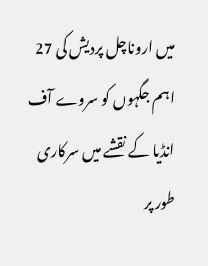میں اروناچل پردیش کی 27 اہم جگہوں کو سروے آف انڈیا کے نقشے میں سرکاری طور پر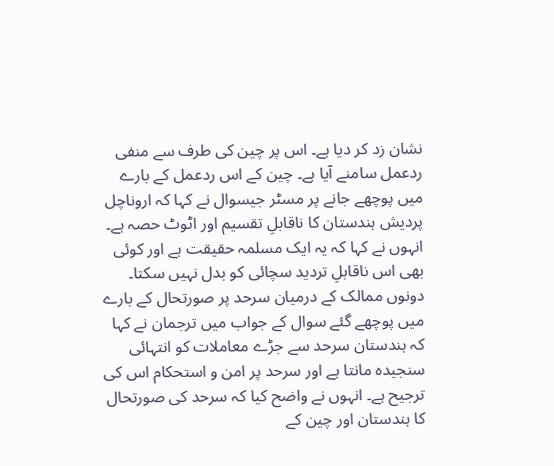نشان زد کر دیا ہے۔ اس پر چین کی طرف سے منفی ردعمل سامنے آیا ہے۔ چین کے اس ردعمل کے بارے میں پوچھے جانے پر مسٹر جیسوال نے کہا کہ اروناچل پردیش ہندستان کا ناقابلِ تقسیم اور اٹوٹ حصہ ہے۔ انہوں نے کہا کہ یہ ایک مسلمہ حقیقت ہے اور کوئی بھی اس ناقابلِ تردید سچائی کو بدل نہیں سکتا۔
دونوں ممالک کے درمیان سرحد پر صورتحال کے بارے میں پوچھے گئے سوال کے جواب میں ترجمان نے کہا کہ ہندستان سرحد سے جڑے معاملات کو انتہائی سنجیدہ مانتا ہے اور سرحد پر امن و استحکام اس کی ترجیح ہے۔ انہوں نے واضح کیا کہ سرحد کی صورتحال کا ہندستان اور چین کے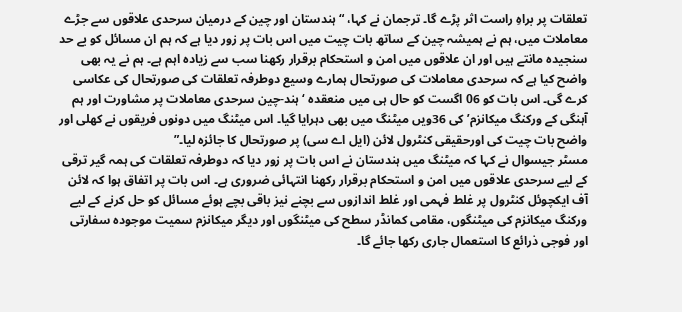تعلقات پر براہِ راست اثر پڑے گا۔ ترجمان نے کہا، “ہندستان اور چین کے درمیان سرحدی علاقوں سے جڑے معاملات میں، ہم نے ہمیشہ چین کے ساتھ بات چیت میں اس بات پر زور دیا ہے کہ ہم ان مسائل کو بے حد سنجیدہ مانتے ہیں اور ان علاقوں میں امن و استحکام برقرار رکھنا سب سے زیادہ اہم ہے۔ ہم نے یہ بھی واضح کیا ہے کہ سرحدی معاملات کی صورتحال ہمارے وسیع دوطرفہ تعلقات کی صورتحال کی عکاسی کرے گی۔ اس بات کو 06 اگست کو حال ہی میں منعقدہ ‘ہند-چین سرحدی معاملات پر مشاورت اور ہم آہنگی کے ورکنگ میکانزم’ کی 36ویں میٹنگ میں بھی دہرایا گیا۔ اس میٹنگ میں دونوں فریقوں نے کھلی اور واضح بات چیت کی اورحقیقی کنٹرول لائن (ایل اے سی) پر صورتحال کا جائزہ لیا۔”
مسٹر جیسوال نے کہا کہ میٹنگ میں ہندستان نے اس بات پر زور دیا کہ دوطرفہ تعلقات کی ہمہ گیر ترقی کے لیے سرحدی علاقوں میں امن و استحکام برقرار رکھنا انتہائی ضروری ہے۔ اس بات پر اتفاق ہوا کہ لائن آف ایکچوئل کنٹرول پر غلط فہمی اور غلط اندازوں سے بچنے نیز باقی بچے ہوئے مسائل کو حل کرنے کے لیے ورکنگ میکانزم کی میٹنگوں، مقامی کمانڈر سطح کی میٹنگوں اور دیگر میکانزم سمیت موجودہ سفارتی اور فوجی ذرائع کا استعمال جاری رکھا جائے گا۔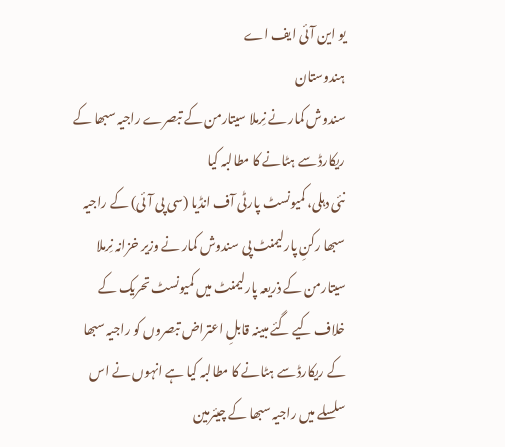یو این آئی ایف اے
ہندوستان
سندوش کمار نے نِرملا سیتارمن کے تبصرے راجیہ سبھا کے ریکارڈ سے ہٹانے کا مطالبہ کیا
نئی دہلی، کمیونسٹ پارٹی آف انڈیا (سی پی آئی) کے راجیہ سبھا رکنِ پارلیمنٹ پی سندوش کمار نے وزیر خزانہ نِرملا سیتارمن کے ذریعہ پارلیمنٹ میں کمیونسٹ تحریک کے خلاف کیے گئے مبینہ قابلِ اعتراض تبصروں کو راجیہ سبھا کے ریکارڈ سے ہٹانے کا مطالبہ کیا ہے انہوں نے اس سلسلے میں راجیہ سبھا کے چیئرمین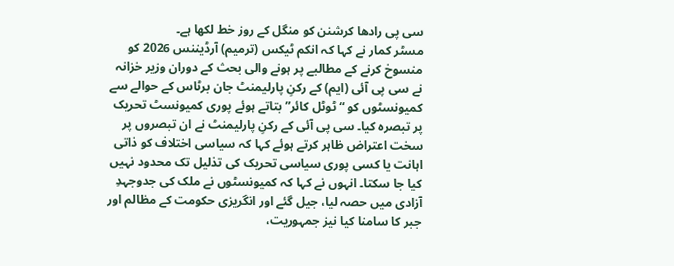سی پی رادھا کرشنن کو منگل کے روز خط لکھا ہے۔
مسٹر کمار نے کہا کہ انکم ٹیکس (ترمیم) آرڈیننس 2026 کو منسوخ کرنے کے مطالبے پر ہونے والی بحث کے دوران وزیر خزانہ نے سی پی آئی (ایم) کے رکنِ پارلیمنٹ جان برٹاس کے حوالے سے کمیونسٹوں کو “ٹوٹل کائر” بتاتے ہوئے پوری کمیونسٹ تحریک پر تبصرہ کیا۔ سی پی آئی کے رکنِ پارلیمنٹ نے ان تبصروں پر سخت اعتراض ظاہر کرتے ہوئے کہا کہ سیاسی اختلاف کو ذاتی اہانت یا کسی پوری سیاسی تحریک کی تذلیل تک محدود نہیں کیا جا سکتا۔ انہوں نے کہا کہ کمیونسٹوں نے ملک کی جدوجہدِ آزادی میں حصہ لیا، جیل گئے اور انگریزی حکومت کے مظالم اور جبر کا سامنا کیا نیز جمہوریت،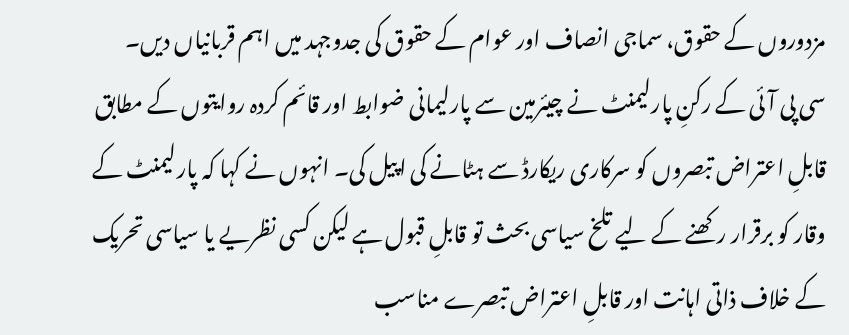مزدوروں کے حقوق، سماجی انصاف اور عوام کے حقوق کی جدوجہد میں اہم قربانیاں دیں۔
سی پی آئی کے رکنِ پارلیمنٹ نے چیئرمین سے پارلیمانی ضوابط اور قائم کردہ روایتوں کے مطابق قابلِ اعتراض تبصروں کو سرکاری ریکارڈ سے ہٹانے کی اپیل کی۔ انہوں نے کہا کہ پارلیمنٹ کے وقار کو برقرار رکھنے کے لیے تلخ سیاسی بحث تو قابلِ قبول ہے لیکن کسی نظریے یا سیاسی تحریک کے خلاف ذاتی اہانت اور قابلِ اعتراض تبصرے مناسب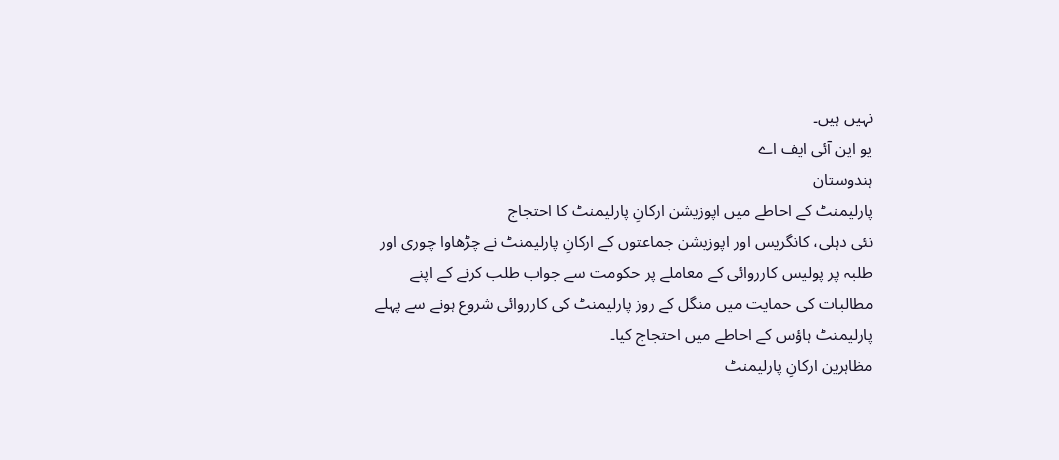نہیں ہیں۔
یو این آئی ایف اے
ہندوستان
پارلیمنٹ کے احاطے میں اپوزیشن ارکانِ پارلیمنٹ کا احتجاج
نئی دہلی، کانگریس اور اپوزیشن جماعتوں کے ارکانِ پارلیمنٹ نے چڑھاوا چوری اور طلبہ پر پولیس کارروائی کے معاملے پر حکومت سے جواب طلب کرنے کے اپنے مطالبات کی حمایت میں منگل کے روز پارلیمنٹ کی کارروائی شروع ہونے سے پہلے پارلیمنٹ ہاؤس کے احاطے میں احتجاج کیا۔
مظاہرین ارکانِ پارلیمنٹ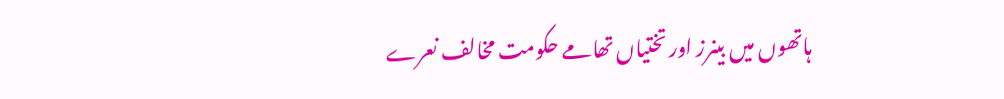ہاتھوں میں بینرز اور تختیاں تھامے حکومت مخالف نعرے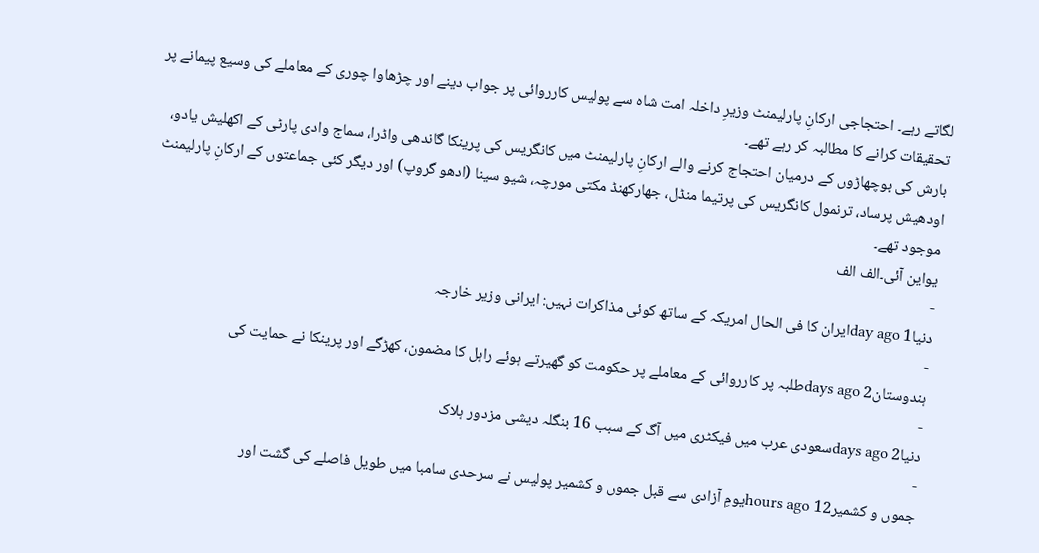لگاتے رہے۔ احتجاجی ارکانِ پارلیمنٹ وزیرِ داخلہ امت شاہ سے پولیس کارروائی پر جواب دینے اور چڑھاوا چوری کے معاملے کی وسیع پیمانے پر تحقیقات کرانے کا مطالبہ کر رہے تھے۔
بارش کی بوچھاڑوں کے درمیان احتجاج کرنے والے ارکانِ پارلیمنٹ میں کانگریس کی پرینکا گاندھی واڈرا، سماج وادی پارٹی کے اکھلیش یادو، اودھیش پرساد، ترنمول کانگریس کی پرتیما منڈل، جھارکھنڈ مکتی مورچہ، شیو سینا (ادھو گروپ) اور دیگر کئی جماعتوں کے ارکانِ پارلیمنٹ موجود تھے۔
یواین آئی۔الف الف
-
دنیا1 day agoایران کا فی الحال امریکہ کے ساتھ کوئی مذاکرات نہیں: ایرانی وزیر خارجہ
-
ہندوستان2 days agoطلبہ پر کارروائی کے معاملے پر حکومت کو گھیرتے ہوئے راہل کا مضمون، کھڑگے اور پرینکا نے حمایت کی
-
دنیا2 days agoسعودی عرب میں فیکٹری میں آگ کے سبب 16 بنگلہ دیشی مزدور ہلاک
-
جموں و کشمیر12 hours agoیومِ آزادی سے قبل جموں و کشمیر پولیس نے سرحدی سامبا میں طویل فاصلے کی گشت اور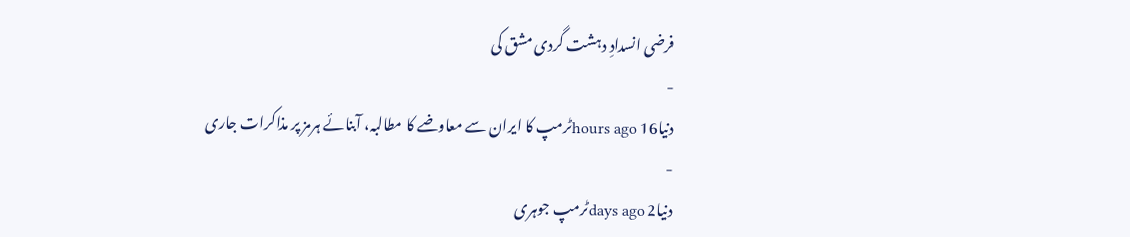فرضی انسدادِ دہشت گردی مشق کی
-
دنیا16 hours agoٹرمپ کا ایران سے معاوضے کا مطالبہ، آبنائے ہرمز پر مذاکرات جاری
-
دنیا2 days agoٹرمپ جوہری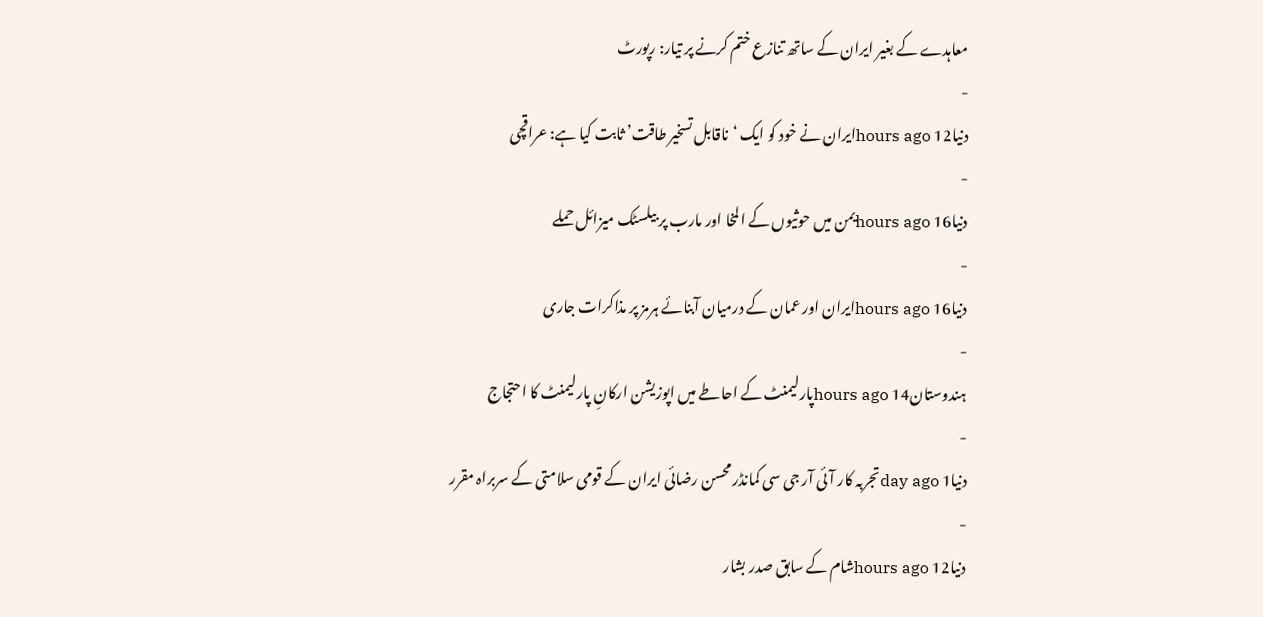معاہدے کے بغیر ایران کے ساتھ تنازع ختم کرنے پر تیار: رپورٹ
-
دنیا12 hours agoایران نے خود کو ایک ‘ناقابل تسخیر طاقت’ ثابت کیا ہے: عراقچی
-
دنیا16 hours agoیمن میں حوثیوں کے المخا اور مارب پر بیلسٹک میزائل حملے
-
دنیا16 hours agoایران اور عمان کے درمیان آبنائے ہرمز پر مذاکرات جاری
-
ہندوستان14 hours agoپارلیمنٹ کے احاطے میں اپوزیشن ارکانِ پارلیمنٹ کا احتجاج
-
دنیا1 day agoتجربہ کار آئی آر جی سی کمانڈر محسن رضائی ایران کے قومی سلامتی کے سربراہ مقرر
-
دنیا12 hours agoشام کے سابق صدر بشار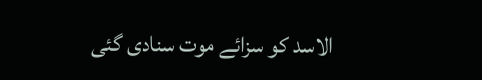الاسد کو سزائے موت سنادی گئی